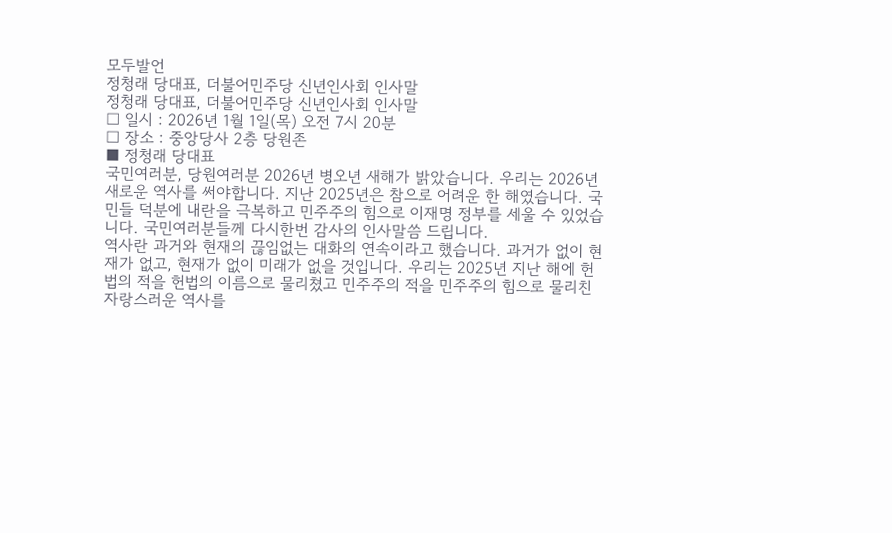모두발언
정청래 당대표, 더불어민주당 신년인사회 인사말
정청래 당대표, 더불어민주당 신년인사회 인사말
□ 일시 : 2026년 1월 1일(목) 오전 7시 20분
□ 장소 : 중앙당사 2층 당원존
■ 정청래 당대표
국민여러분, 당원여러분 2026년 병오년 새해가 밝았습니다. 우리는 2026년 새로운 역사를 써야합니다. 지난 2025년은 참으로 어려운 한 해였습니다. 국민들 덕분에 내란을 극복하고 민주주의 힘으로 이재명 정부를 세울 수 있었습니다. 국민여러분들께 다시한번 감사의 인사말씀 드립니다.
역사란 과거와 현재의 끊임없는 대화의 연속이라고 했습니다. 과거가 없이 현재가 없고, 현재가 없이 미래가 없을 것입니다. 우리는 2025년 지난 해에 헌법의 적을 헌법의 이름으로 물리쳤고 민주주의 적을 민주주의 힘으로 물리친 자랑스러운 역사를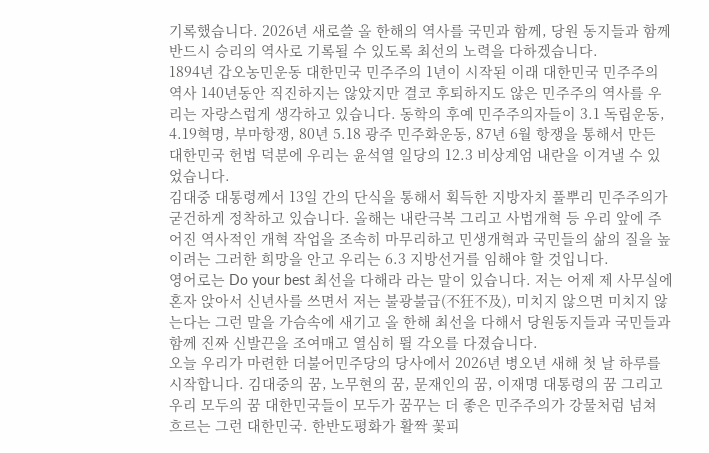기록했습니다. 2026년 새로쓸 올 한해의 역사를 국민과 함께, 당원 동지들과 함께 반드시 승리의 역사로 기록될 수 있도록 최선의 노력을 다하겠습니다.
1894년 갑오농민운동 대한민국 민주주의 1년이 시작된 이래 대한민국 민주주의 역사 140년동안 직진하지는 않았지만 결코 후퇴하지도 않은 민주주의 역사를 우리는 자랑스럽게 생각하고 있습니다. 동학의 후예 민주주의자들이 3.1 독립운동, 4.19혁명, 부마항쟁, 80년 5.18 광주 민주화운동, 87년 6월 항쟁을 통해서 만든 대한민국 헌법 덕분에 우리는 윤석열 일당의 12.3 비상계엄 내란을 이겨낼 수 있었습니다.
김대중 대통령께서 13일 간의 단식을 통해서 획득한 지방자치 풀뿌리 민주주의가 굳건하게 정착하고 있습니다. 올해는 내란극복 그리고 사법개혁 등 우리 앞에 주어진 역사적인 개혁 작업을 조속히 마무리하고 민생개혁과 국민들의 삶의 질을 높이려는 그러한 희망을 안고 우리는 6.3 지방선거를 임해야 할 것입니다.
영어로는 Do your best 최선을 다해라 라는 말이 있습니다. 저는 어제 제 사무실에 혼자 앉아서 신년사를 쓰면서 저는 불광불급(不狂不及), 미치지 않으면 미치지 않는다는 그런 말을 가슴속에 새기고 올 한해 최선을 다해서 당원동지들과 국민들과 함께 진짜 신발끈을 조여매고 열심히 뛸 각오를 다졌습니다.
오늘 우리가 마련한 더불어민주당의 당사에서 2026년 병오년 새해 첫 날 하루를 시작합니다. 김대중의 꿈, 노무현의 꿈, 문재인의 꿈, 이재명 대통령의 꿈 그리고 우리 모두의 꿈 대한민국들이 모두가 꿈꾸는 더 좋은 민주주의가 강물처럼 넘쳐 흐르는 그런 대한민국. 한반도평화가 활짝 꽃피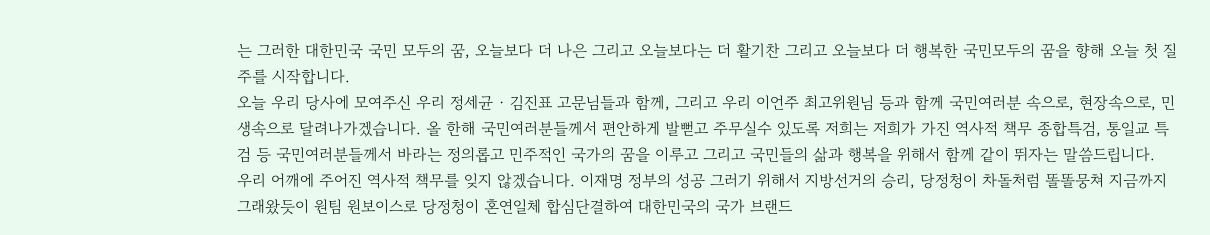는 그러한 대한민국 국민 모두의 꿈, 오늘보다 더 나은 그리고 오늘보다는 더 활기찬 그리고 오늘보다 더 행복한 국민모두의 꿈을 향해 오늘 첫 질주를 시작합니다.
오늘 우리 당사에 모여주신 우리 정세균 · 김진표 고문님들과 함께, 그리고 우리 이언주 최고위원님 등과 함께 국민여러분 속으로, 현장속으로, 민생속으로 달려나가겠습니다. 올 한해 국민여러분들께서 편안하게 발뻗고 주무실수 있도록 저희는 저희가 가진 역사적 책무 종합특검, 통일교 특검 등 국민여러분들께서 바라는 정의롭고 민주적인 국가의 꿈을 이루고 그리고 국민들의 삶과 행복을 위해서 함께 같이 뛰자는 말씀드립니다.
우리 어깨에 주어진 역사적 책무를 잊지 않겠습니다. 이재명 정부의 성공 그러기 위해서 지방선거의 승리, 당정청이 차돌처럼 똘똘뭉쳐 지금까지 그래왔듯이 원팀 원보이스로 당정청이 혼연일체 합심단결하여 대한민국의 국가 브랜드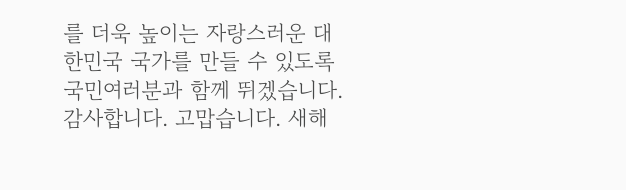를 더욱 높이는 자랑스러운 대한민국 국가를 만들 수 있도록 국민여러분과 함께 뛰겠습니다. 감사합니다. 고맙습니다. 새해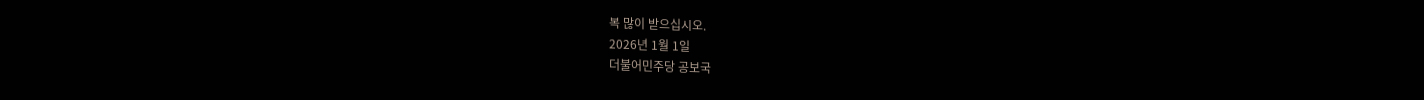복 많이 받으십시오.
2026년 1월 1일
더불어민주당 공보국